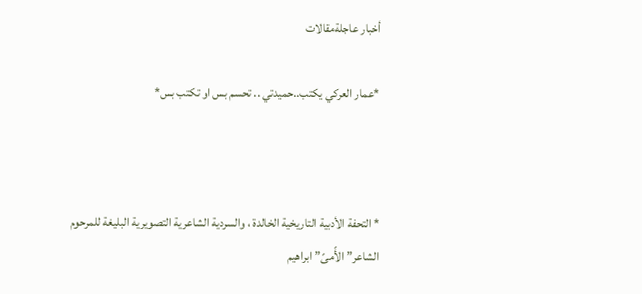أخبار عاجلةمقالات

*عمار العركي يكتب..حميدتي .. تحسم بس او تكتب بس*



* التحفة الأدبية التاريخية الخالدة ، والسردية الشاعرية التصويرية البليغة للمرحوم الشاعر”الأًمىً”ابراهيم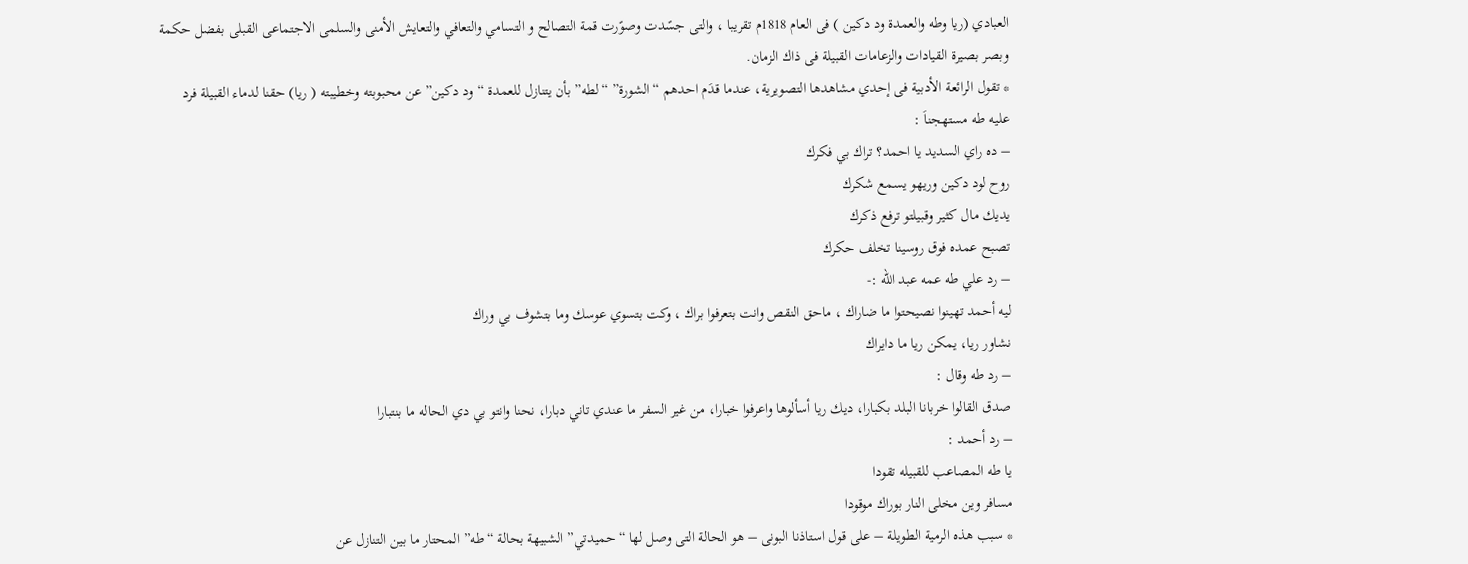العبادي (ريا وطه والعمدة ود دكين ) فى العام 1818م تقريبا ، والتى جسًدت وصوًرت قمة التصالح و التسامي والتعافي والتعايش الأمنى والسلمى الاجتماعى القبلى بفضل حكمة وبصر بصيرة القيادات والزعامات القبيلة فى ذاك الزمان.
* تقول الرائعة الأدبية فى إحدي مشاهدها التصويرية، عندما قدَم احدهم “الشورة” “لطه” بأن يتنازل للعمدة “ود دكين” عن محبوبته وخطيبته ( ريا) حقنا لدماء القبيلة فرد
عليه طه مستهجناَ :
– ده راي السديد يا احمد؟ تراك بي فكرك
روح لود دكين وريهو يسمع شكرك
يديك مال كثير وقبيلتو ترفع ذكرك
تصبح عمده فوق روسينا تخلف حكرك
– رد علي طه عمه عبد الله :-
ليه أحمد تهينوا نصيحتوا ما ضاراك ، ماحق النقص وانت بتعرفوا براك ، وكت بتسوي عوسك وما بتشوف بي وراك
نشاور ريا، يمكن ريا ما دايراك
– رد طه وقال :
صدق القالوا خربانا البلد بكبارا، ديك ريا أسألوها واعرفوا خبارا، من غير السفر ما عندي تاني دبارا، نحنا وانتو بي دي الحاله ما بنتبارا
– رد أحمد :
يا طه المصاعب للقبيله تقودا
مسافر وين مخلى النار بوراك موقودا
* سبب هذه الرمية الطويلة – على قول استاذنا البونى – هو الحالة التى وصل لها “حميدتي” الشبيهة بحالة “طه” المحتار ما بين التنازل عن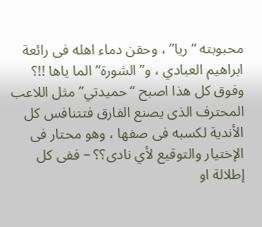محبوبته “ريا” ، وحقن دماء اهله فى رائعة ابراهيم العبادي ، و”الشورة” الما ياها !!؟ وفوق كل هذا اصبح “حميدتي” مثل اللاعب المحترف الذى يصنع الفارق فتتنافس كل الأندية لكسبه فى صفها ، وهو محتار فى الإختيار والتوقيع لأي نادى؟؟ – ففى كل إطلالة او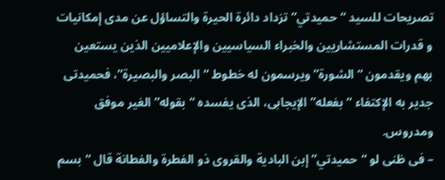تصريحات للسيد “حميدتي” تزداد دائرة الحيرة والتساؤل عن مدى إمكانيات و قدرات المستشاريين والخبراء السياسيين والإعلاميين الذين يستعين بهم ويقدمون “الشورة” ويرسمون له خطوط “البصر والبصيرة”، فحميدتى جدير به الإكتفاء “بفعله” الإيجابى، الذى يفسده “بقوله” الغير موفق ومدروس.
– فى ظنى لو “حميدتي” إبن البادية والقروى ذو الفطرة والفطانة قال “بسم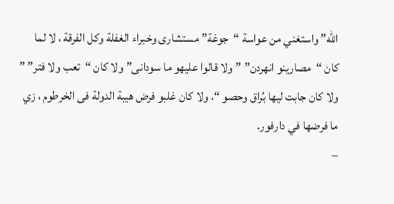الله” واستغني من عواسة “جوغة” مستشارى وخبراء الغفلة وكل الفرقة ، لا لما كان “مصارينو انهردن” ” ولا قالوا عليهو ما سودانى” ولا كان “تعب ولا فتر” ” ولا كان جابت ليها بُراق وحصو “، ولا كان غلبو فرض هيبة الدولة فى الخرطوم ، زي ما فرضها في دارفور.
–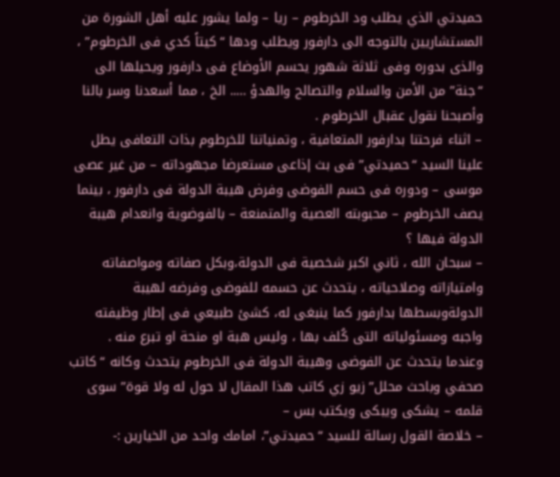حميدتي الذي يطلب ود الخرطوم – ريا – ولما يشور عليه أهل الشورة من المستشاريين بالتوجه الى دارفور ويطلب ودها “كيتاً كدي فى الخرطوم” ، والذى بدوره وفى ثلاثة شهور يحسم الأوضاع فى دارفور ويحيلها الى “جنة” من الأمن والسلام والتصالح والهدؤ ….. الخ ، مما أسعدنا وسر بالنا وأصبحنا نقول عقبال الخرطوم .
– اثناء فرحتنا بدارفور المتعافية ، وتمنياتنا للخرطوم بذات التعافى يطل علينا السيد “حميدتي” فى بث إذاعى مستعرضا مجهوداته – من غير عصى موسى – ودوره فى حسم الفوضى وفرض هيبة الدولة فى دارفور ، بينما يصف الخرطوم – محبوبته العصية والمتمنعة – بالفوضوية وانعدام هيبة الدولة فيها ؟
– سبحان الله ، ثاني اكبر شخصية فى الدولة،وبكل صفاته ومواصفاته وامتيازاته وصلاحياته ، يتحدث عن حسمه للفوضى وفرضه لهيبة الدولةوبسطها بدارفور كما ينبغى له، كشئ طبيعي فى إطار وظيفته واجبه ومسئولياته التى كُلف بها ، وليس هبة او منحة او تبرع منه .
وعندما يتحدث عن الفوضى وهيبة الدولة فى الخرطوم يتحدث وكانه “كاتب صحفي وباحث محلل” زيو زي كاتب هذا المقال لا حول له ولا قوة” سوى قلمه – يشكى ويبكى ويكتب بس –
– خلاصة القول رسالة للسيد “حميدتي”، امامك واحد من الخيارين :-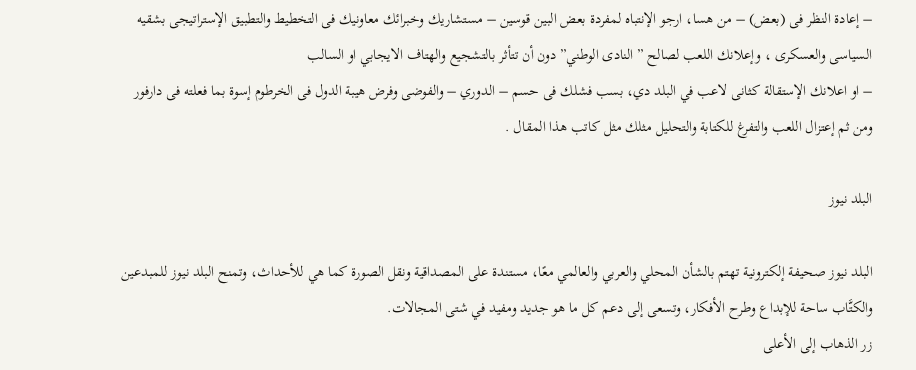– إعادة النظر فى (بعض) – من هسا، ارجو الإنتباه لمفردة بعض البين قوسين – مستشاريك وخبرائك معاونيك فى التخطيط والتطبيق الإستراتيجى بشقيه السياسى والعسكرى ، وإعلانك اللعب لصالح ” النادى الوطني” دون أن تتأثر بالتشجيع والهتاف الايجابي او السالب
– او اعلانك الإستقالة كثانى لاعب في البلد دي، بسب فشلك فى حسم – الدوري – والفوضى وفرض هيبة الدول فى الخرطوم إسوة بما فعلته فى دارفور ومن ثم إعتزال اللعب والتفرغ للكتابة والتحليل مثلك مثل كاتب هذا المقال .

البلد نيوز

البلد نيوز صحيفة إلكترونية تهتم بالشأن المحلي والعربي والعالمي معًا، مستندة على المصداقية ونقل الصورة كما هي للأحداث، وتمنح البلد نيوز للمبدعين والكتَّاب ساحة للإبداع وطرح الأفكار، وتسعى إلى دعم كل ما هو جديد ومفيد في شتى المجالات.
زر الذهاب إلى الأعلى